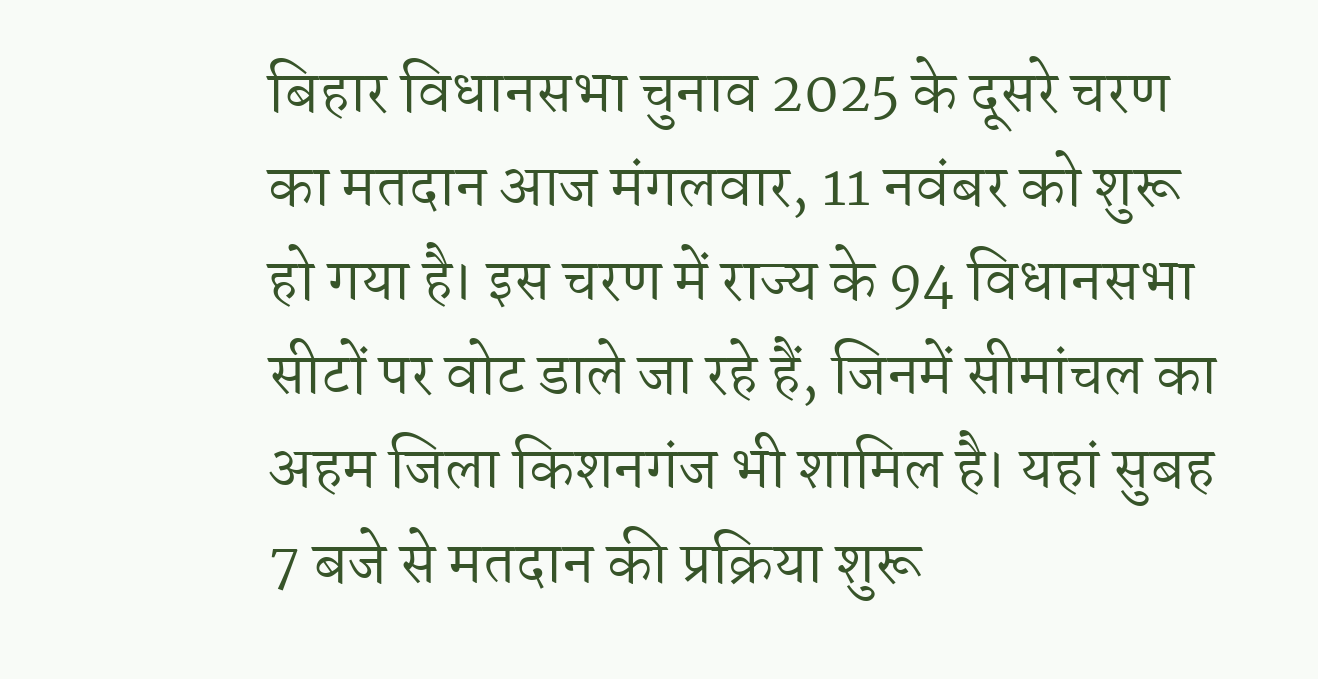बिहार विधानसभा चुनाव 2025 के दूसरे चरण का मतदान आज मंगलवार, 11 नवंबर को शुरू हो गया है। इस चरण में राज्य के 94 विधानसभा सीटों पर वोट डाले जा रहे हैं, जिनमें सीमांचल का अहम जिला किशनगंज भी शामिल है। यहां सुबह 7 बजे से मतदान की प्रक्रिया शुरू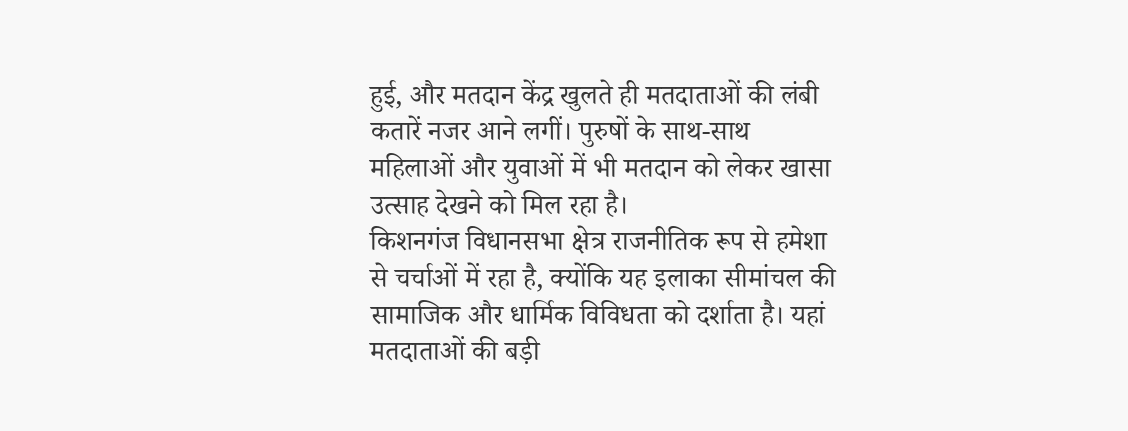हुई, और मतदान केंद्र खुलते ही मतदाताओं की लंबी कतारें नजर आने लगीं। पुरुषों के साथ-साथ महिलाओं और युवाओं में भी मतदान को लेकर खासा उत्साह देखने को मिल रहा है।
किशनगंज विधानसभा क्षेत्र राजनीतिक रूप से हमेशा से चर्चाओं में रहा है, क्योंकि यह इलाका सीमांचल की सामाजिक और धार्मिक विविधता को दर्शाता है। यहां मतदाताओं की बड़ी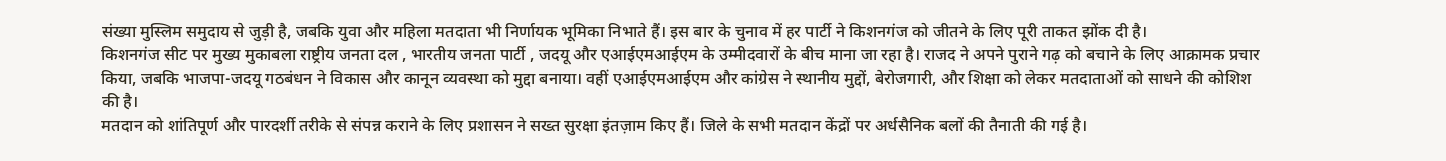संख्या मुस्लिम समुदाय से जुड़ी है, जबकि युवा और महिला मतदाता भी निर्णायक भूमिका निभाते हैं। इस बार के चुनाव में हर पार्टी ने किशनगंज को जीतने के लिए पूरी ताकत झोंक दी है।
किशनगंज सीट पर मुख्य मुकाबला राष्ट्रीय जनता दल , भारतीय जनता पार्टी , जदयू और एआईएमआईएम के उम्मीदवारों के बीच माना जा रहा है। राजद ने अपने पुराने गढ़ को बचाने के लिए आक्रामक प्रचार किया, जबकि भाजपा-जदयू गठबंधन ने विकास और कानून व्यवस्था को मुद्दा बनाया। वहीं एआईएमआईएम और कांग्रेस ने स्थानीय मुद्दों, बेरोजगारी, और शिक्षा को लेकर मतदाताओं को साधने की कोशिश की है।
मतदान को शांतिपूर्ण और पारदर्शी तरीके से संपन्न कराने के लिए प्रशासन ने सख्त सुरक्षा इंतज़ाम किए हैं। जिले के सभी मतदान केंद्रों पर अर्धसैनिक बलों की तैनाती की गई है।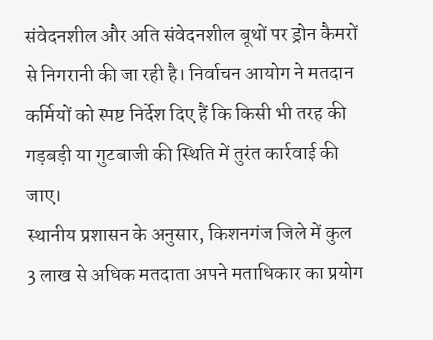संवेदनशील और अति संवेदनशील बूथों पर ड्रोन कैमरों से निगरानी की जा रही है। निर्वाचन आयोग ने मतदान कर्मियों को स्पष्ट निर्देश दिए हैं कि किसी भी तरह की गड़बड़ी या गुटबाजी की स्थिति में तुरंत कार्रवाई की जाए।
स्थानीय प्रशासन के अनुसार, किशनगंज जिले में कुल 3 लाख से अधिक मतदाता अपने मताधिकार का प्रयोग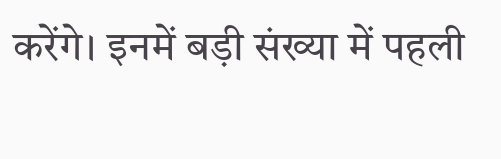करेंगे। इनमें बड़ी संख्या में पहली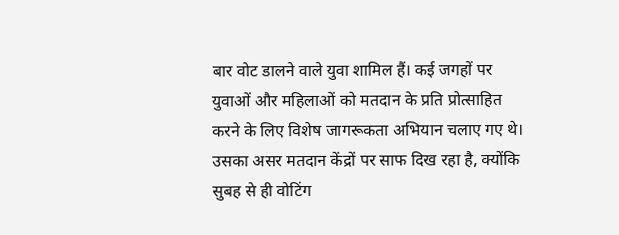बार वोट डालने वाले युवा शामिल हैं। कई जगहों पर युवाओं और महिलाओं को मतदान के प्रति प्रोत्साहित करने के लिए विशेष जागरूकता अभियान चलाए गए थे। उसका असर मतदान केंद्रों पर साफ दिख रहा है, क्योंकि सुबह से ही वोटिंग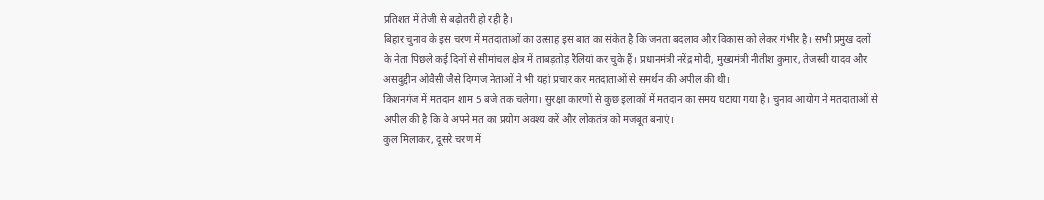प्रतिशत में तेजी से बढ़ोतरी हो रही है।
बिहार चुनाव के इस चरण में मतदाताओं का उत्साह इस बात का संकेत है कि जनता बदलाव और विकास को लेकर गंभीर है। सभी प्रमुख दलों के नेता पिछले कई दिनों से सीमांचल क्षेत्र में ताबड़तोड़ रैलियां कर चुके हैं। प्रधानमंत्री नरेंद्र मोदी, मुख्यमंत्री नीतीश कुमार, तेजस्वी यादव और असदुद्दीन ओवैसी जैसे दिग्गज नेताओं ने भी यहां प्रचार कर मतदाताओं से समर्थन की अपील की थी।
किशनगंज में मतदान शाम 5 बजे तक चलेगा। सुरक्षा कारणों से कुछ इलाकों में मतदान का समय घटाया गया है। चुनाव आयोग ने मतदाताओं से अपील की है कि वे अपने मत का प्रयोग अवश्य करें और लोकतंत्र को मजबूत बनाएं।
कुल मिलाकर, दूसरे चरण में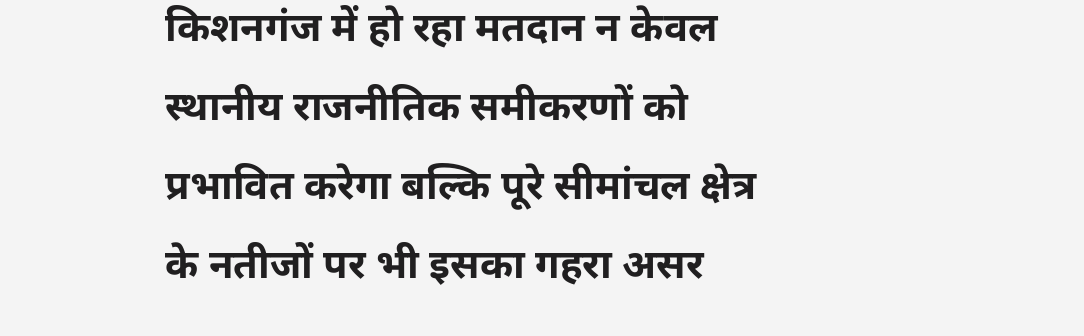किशनगंज में हो रहा मतदान न केवल स्थानीय राजनीतिक समीकरणों को प्रभावित करेगा बल्कि पूरे सीमांचल क्षेत्र के नतीजों पर भी इसका गहरा असर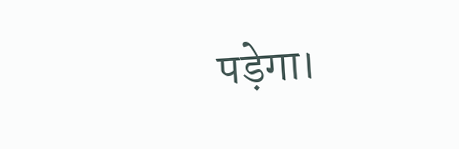पड़ेगा।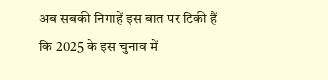अब सबकी निगाहें इस बात पर टिकी हैं कि 2025 के इस चुनाव में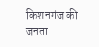किशनगंज की जनता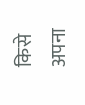किसे अपना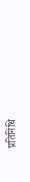प्रतिनिधि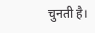चुनती है।